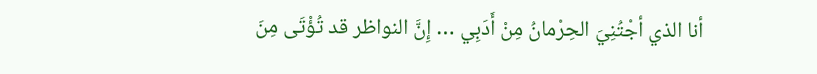أنا الذي أجْتُنِيَ الحِرْمانُ مِنْ أَدَبِي … إِنَّ النواظر قد تُؤْتَى مِنَ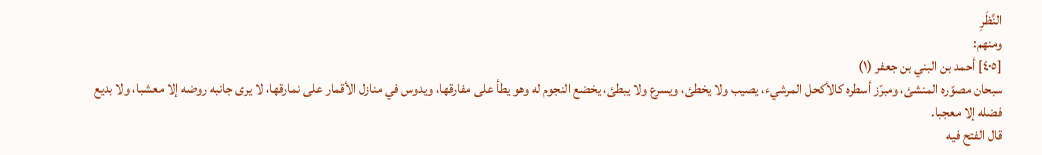النَّظَرِ
ومنهم:
[٤٠٥] أحمد بن البني بن جعفر (١)
سبحان مصوّره المنشئ، ومبرّز أسطره كالأكحل المرشيء، يصيب ولا يخطئ، ويسرع ولا يبطئ، يخضع النجوم له وهو يطأ على مفارقها، ويدوس في منازل الأقمار على نمارقها، لا يرى جانبه روضه إلا معشبا، ولا بديع فضله إلا معجبا.
قال الفتح فيه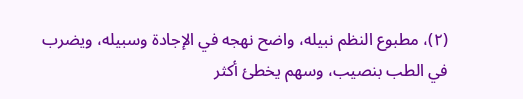(٢)، مطبوع النظم نبيله، واضح نهجه في الإجادة وسبيله، ويضرب في الطب بنصيب، وسهم يخطئ أكثر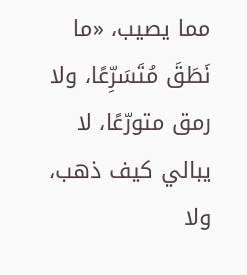مما يصيب، «ما نَطَقَ مُتَسَرِّعًا، ولا رمق متورّعًا، لا يبالي كيف ذهب، ولا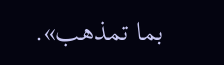بما تمذهب».